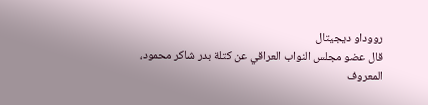رووداو ديجيتال
قال عضو مجلس النواب العراقي عن كتلة بدر شاكر محمود، المعروف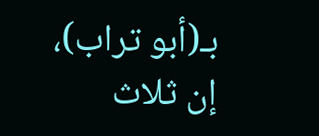بـ(أبو تراب)، إن ثلاث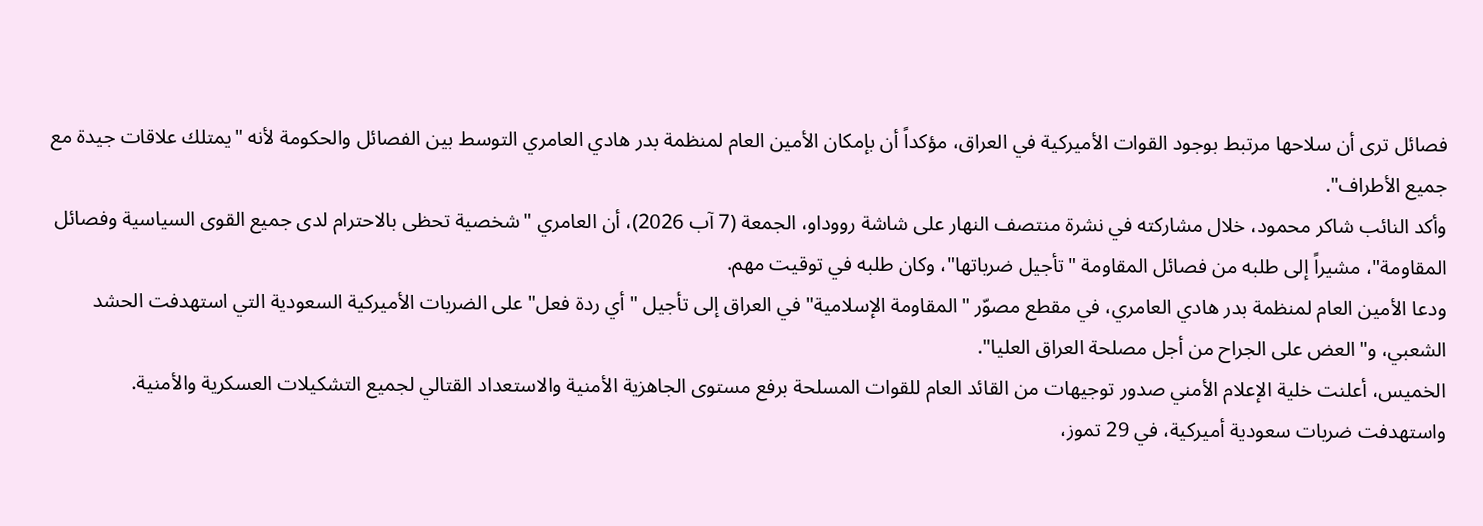فصائل ترى أن سلاحها مرتبط بوجود القوات الأميركية في العراق، مؤكداً أن بإمكان الأمين العام لمنظمة بدر هادي العامري التوسط بين الفصائل والحكومة لأنه "يمتلك علاقات جيدة مع جميع الأطراف".
وأكد النائب شاكر محمود، خلال مشاركته في نشرة منتصف النهار على شاشة رووداو، الجمعة (7 آب 2026)، أن العامري "شخصية تحظى بالاحترام لدى جميع القوى السياسية وفصائل المقاومة"، مشيراً إلى طلبه من فصائل المقاومة "تأجيل ضرباتها"، وكان طلبه في توقيت مهم.
ودعا الأمين العام لمنظمة بدر هادي العامري، في مقطع مصوّر "المقاومة الإسلامية" في العراق إلى تأجيل "أي ردة فعل" على الضربات الأميركية السعودية التي استهدفت الحشد الشعبي، و"العض على الجراح من أجل مصلحة العراق العليا".
الخميس، أعلنت خلية الإعلام الأمني صدور توجيهات من القائد العام للقوات المسلحة برفع مستوى الجاهزية الأمنية والاستعداد القتالي لجميع التشكيلات العسكرية والأمنية.
واستهدفت ضربات سعودية أميركية، في 29 تموز،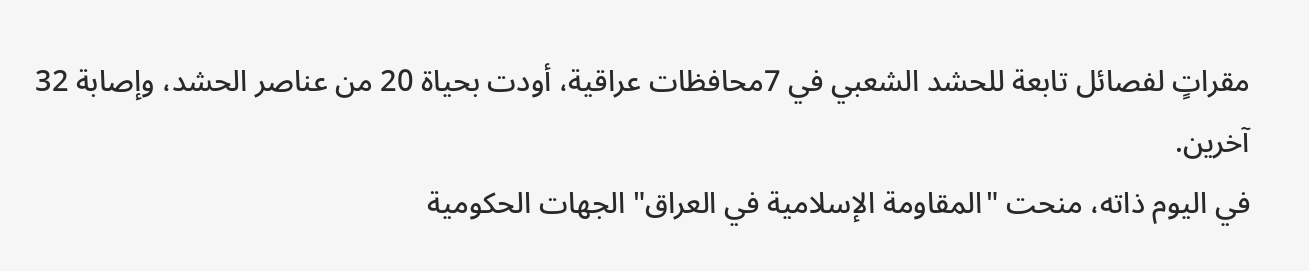مقراتٍ لفصائل تابعة للحشد الشعبي في 7محافظات عراقية، أودت بحياة 20 من عناصر الحشد، وإصابة 32 آخرين.
في اليوم ذاته، منحت "المقاومة الإسلامية في العراق" الجهات الحكومية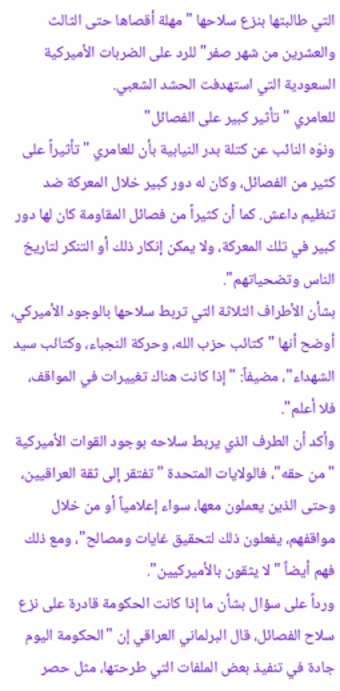التي طالبتها بنزع سلاحها "مهلة أقصاها حتى الثالث والعشرين من شهر صفر" للرد على الضربات الأميركية السعودية التي استهدفت الحشد الشعبي.
للعامري "تأثير كبير على الفصائل"
ونوّه النائب عن كتلة بدر النيابية بأن للعامري "تأثيراً على كثير من الفصائل، وكان له دور كبير خلال المعركة ضد تنظيم داعش. كما أن كثيراً من فصائل المقاومة كان لها دور كبير في تلك المعركة، ولا يمكن إنكار ذلك أو التنكر لتاريخ الناس وتضحياتهم".
بشأن الأطراف الثلاثة التي تربط سلاحها بالوجود الأميركي، أوضح أنها "كتائب حزب الله، وحركة النجباء، وكتائب سيد الشهداء"، مضيفاً: "إذا كانت هناك تغييرات في المواقف، فلا أعلم".
وأكد أن الطرف الذي يربط سلاحه بوجود القوات الأميركية "من حقه"، فالولايات المتحدة "تفتقر إلى ثقة العراقيين، وحتى الذين يعملون معها، سواء إعلامياً أو من خلال مواقفهم، يفعلون ذلك لتحقيق غايات ومصالح"، ومع ذلك فهم أيضاً "لا يثقون بالأميركيين".
ورداً على سؤال بشأن ما إذا كانت الحكومة قادرة على نزع سلاح الفصائل، قال البرلماني العراقي إن "الحكومة اليوم جادة في تنفيذ بعض الملفات التي طرحتها، مثل حصر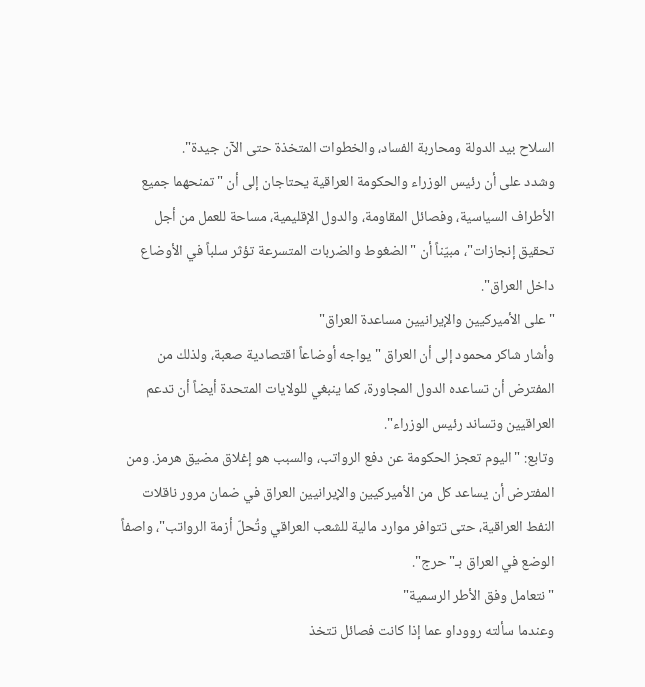السلاح بيد الدولة ومحاربة الفساد، والخطوات المتخذة حتى الآن جيدة".
وشدد على أن رئيس الوزراء والحكومة العراقية يحتاجان إلى أن "تمنحهما جميع الأطراف السياسية، وفصائل المقاومة، والدول الإقليمية، مساحة للعمل من أجل تحقيق إنجازات"، مبيّناً أن "الضغوط والضربات المتسرعة تؤثر سلباً في الأوضاع داخل العراق".
"على الأميركيين والإيرانيين مساعدة العراق"
وأشار شاكر محمود إلى أن العراق "يواجه أوضاعاً اقتصادية صعبة، ولذلك من المفترض أن تساعده الدول المجاورة، كما ينبغي للولايات المتحدة أيضاً أن تدعم العراقيين وتساند رئيس الوزراء".
وتابع: "اليوم تعجز الحكومة عن دفع الرواتب، والسبب هو إغلاق مضيق هرمز. ومن المفترض أن يساعد كل من الأميركيين والإيرانيين العراق في ضمان مرور ناقلات النفط العراقية، حتى تتوافر موارد مالية للشعب العراقي وتُحلّ أزمة الرواتب"، واصفاً الوضع في العراق بـ"حرج".
"نتعامل وفق الأطر الرسمية"
وعندما سألته رووداو عما إذا كانت فصائل تتخذ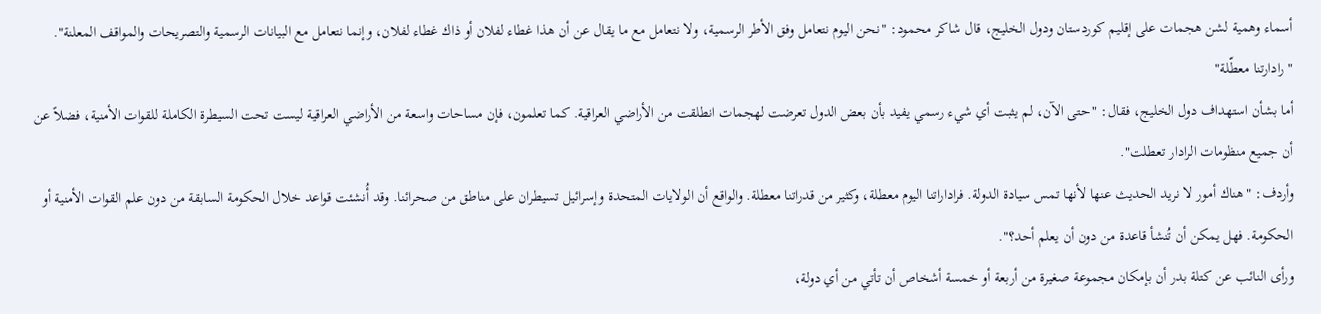أسماء وهمية لشن هجمات على إقليم كوردستان ودول الخليج، قال شاكر محمود: "نحن اليوم نتعامل وفق الأطر الرسمية، ولا نتعامل مع ما يقال عن أن هذا غطاء لفلان أو ذاك غطاء لفلان، وإنما نتعامل مع البيانات الرسمية والتصريحات والمواقف المعلنة".
"رادارتنا معطّلة"
أما بشأن استهداف دول الخليج، فقال: "حتى الآن، لم يثبت أي شيء رسمي يفيد بأن بعض الدول تعرضت لهجمات انطلقت من الأراضي العراقية. كما تعلمون، فإن مساحات واسعة من الأراضي العراقية ليست تحت السيطرة الكاملة للقوات الأمنية، فضلاً عن أن جميع منظومات الرادار تعطلت".
وأردف: "هناك أمور لا نريد الحديث عنها لأنها تمس سيادة الدولة. فراداراتنا اليوم معطلة، وكثير من قدراتنا معطلة. والواقع أن الولايات المتحدة وإسرائيل تسيطران على مناطق من صحرائنا. وقد أُنشئت قواعد خلال الحكومة السابقة من دون علم القوات الأمنية أو الحكومة. فهل يمكن أن تُنشأ قاعدة من دون أن يعلم أحد؟".
ورأى النائب عن كتلة بدر أن بإمكان مجموعة صغيرة من أربعة أو خمسة أشخاص أن تأتي من أي دولة،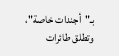بـ"أجندات خاصة"، وتطلق طائرات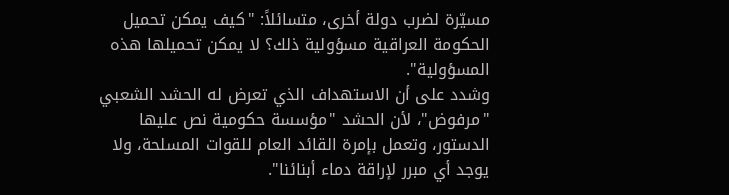مسيّرة لضرب دولة أخرى، متسائلاً: "كيف يمكن تحميل الحكومة العراقية مسؤولية ذلك؟ لا يمكن تحميلها هذه المسؤولية".
وشدد على أن الاستهداف الذي تعرض له الحشد الشعبي "مرفوض"، لأن الحشد "مؤسسة حكومية نص عليها الدستور، وتعمل بإمرة القائد العام للقوات المسلحة، ولا يوجد أي مبرر لإراقة دماء أبنائنا".